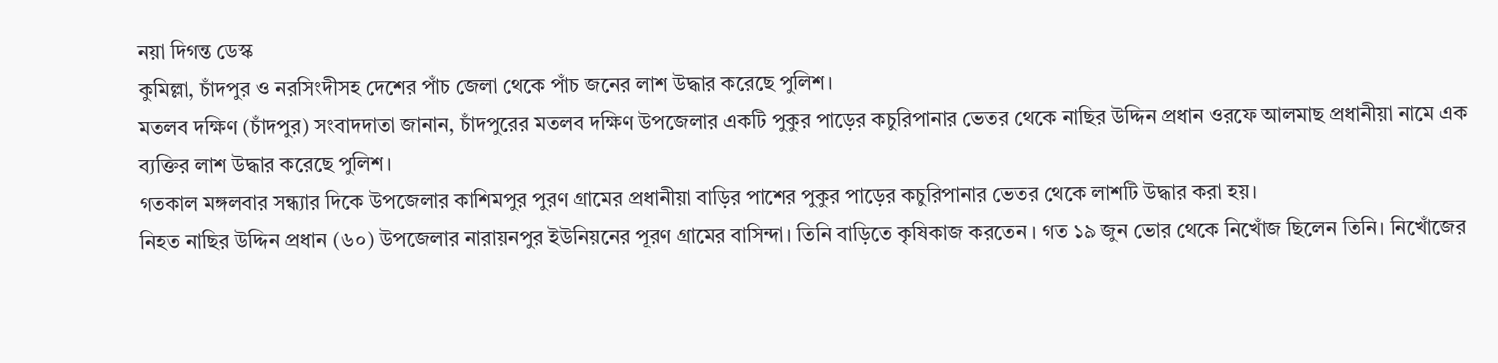নয়া দিগন্ত ডেস্ক
কুমিল্লা, চাঁদপুর ও নরসিংদীসহ দেশের পাঁচ জেলা থেকে পাঁচ জনের লাশ উদ্ধার করেছে পুলিশ।
মতলব দক্ষিণ (চাঁদপুর) সংবাদদাতা জানান, চাঁদপুরের মতলব দক্ষিণ উপজেলার একটি পুকুর পাড়ের কচুরিপানার ভেতর থেকে নাছির উদ্দিন প্রধান ওরফে আলমাছ প্রধানীয়া নামে এক ব্যক্তির লাশ উদ্ধার করেছে পুলিশ।
গতকাল মঙ্গলবার সন্ধ্যার দিকে উপজেলার কাশিমপুর পুরণ গ্রামের প্রধানীয়া বাড়ির পাশের পুকুর পাড়ের কচুরিপানার ভেতর থেকে লাশটি উদ্ধার করা হয়।
নিহত নাছির উদ্দিন প্রধান (৬০) উপজেলার নারায়নপুর ইউনিয়নের পূরণ গ্রামের বাসিন্দা। তিনি বাড়িতে কৃষিকাজ করতেন । গত ১৯ জুন ভোর থেকে নিখোঁজ ছিলেন তিনি। নিখোঁজের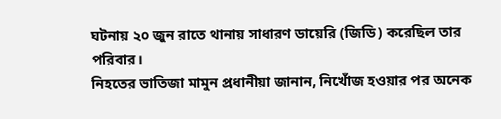ঘটনায় ২০ জুন রাতে থানায় সাধারণ ডায়েরি (জিডি) করেছিল তার পরিবার।
নিহতের ভাতিজা মামুন প্রধানীয়া জানান, নিখোঁজ হওয়ার পর অনেক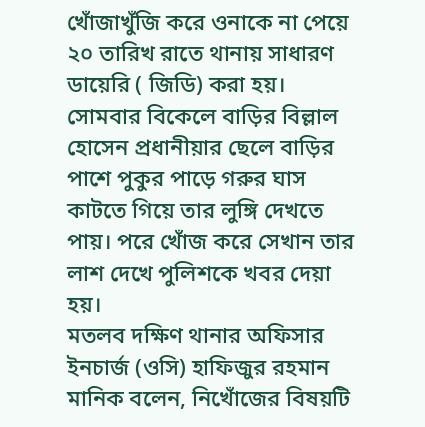খোঁজাখুঁজি করে ওনাকে না পেয়ে ২০ তারিখ রাতে থানায় সাধারণ ডায়েরি ( জিডি) করা হয়। সোমবার বিকেলে বাড়ির বিল্লাল হোসেন প্রধানীয়ার ছেলে বাড়ির পাশে পুকুর পাড়ে গরুর ঘাস কাটতে গিয়ে তার লুঙ্গি দেখতে পায়। পরে খোঁজ করে সেখান তার লাশ দেখে পুলিশকে খবর দেয়া হয়।
মতলব দক্ষিণ থানার অফিসার ইনচার্জ (ওসি) হাফিজুর রহমান মানিক বলেন, নিখোঁজের বিষয়টি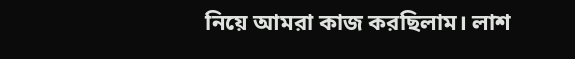নিয়ে আমরা কাজ করছিলাম। লাশ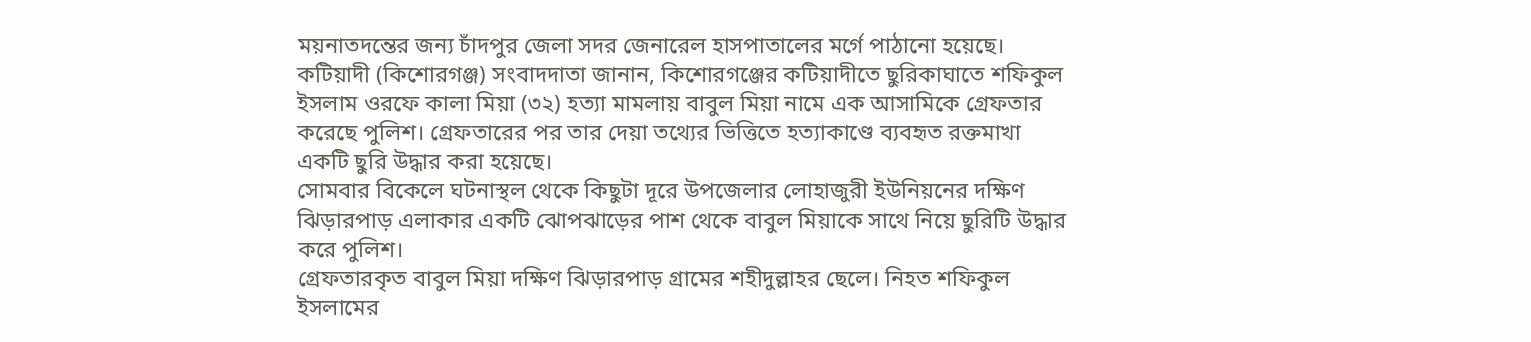ময়নাতদন্তের জন্য চাঁদপুর জেলা সদর জেনারেল হাসপাতালের মর্গে পাঠানো হয়েছে।
কটিয়াদী (কিশোরগঞ্জ) সংবাদদাতা জানান, কিশোরগঞ্জের কটিয়াদীতে ছুরিকাঘাতে শফিকুল ইসলাম ওরফে কালা মিয়া (৩২) হত্যা মামলায় বাবুল মিয়া নামে এক আসামিকে গ্রেফতার করেছে পুলিশ। গ্রেফতারের পর তার দেয়া তথ্যের ভিত্তিতে হত্যাকাণ্ডে ব্যবহৃত রক্তমাখা একটি ছুরি উদ্ধার করা হয়েছে।
সোমবার বিকেলে ঘটনাস্থল থেকে কিছুটা দূরে উপজেলার লোহাজুরী ইউনিয়নের দক্ষিণ ঝিড়ারপাড় এলাকার একটি ঝোপঝাড়ের পাশ থেকে বাবুল মিয়াকে সাথে নিয়ে ছুরিটি উদ্ধার করে পুলিশ।
গ্রেফতারকৃত বাবুল মিয়া দক্ষিণ ঝিড়ারপাড় গ্রামের শহীদুল্লাহর ছেলে। নিহত শফিকুল ইসলামের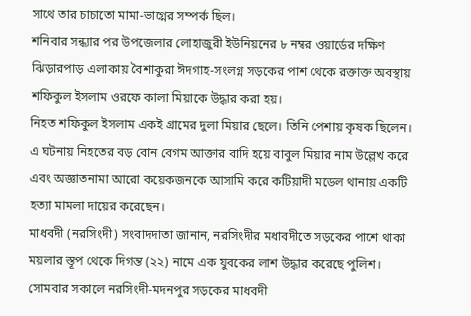সাথে তার চাচাতো মামা-ভাগ্নের সম্পর্ক ছিল।
শনিবার সন্ধ্যার পর উপজেলার লোহাজুরী ইউনিয়নের ৮ নম্বর ওয়ার্ডের দক্ষিণ ঝিড়ারপাড় এলাকায় বৈশাকুরা ঈদগাহ-সংলগ্ন সড়কের পাশ থেকে রক্তাক্ত অবস্থায় শফিকুল ইসলাম ওরফে কালা মিয়াকে উদ্ধার করা হয়।
নিহত শফিকুল ইসলাম একই গ্রামের দুলা মিয়ার ছেলে। তিনি পেশায় কৃষক ছিলেন। এ ঘটনায় নিহতের বড় বোন বেগম আক্তার বাদি হয়ে বাবুল মিয়ার নাম উল্লেখ করে এবং অজ্ঞাতনামা আরো কয়েকজনকে আসামি করে কটিয়াদী মডেল থানায় একটি হত্যা মামলা দায়ের করেছেন।
মাধবদী (নরসিংদী) সংবাদদাতা জানান, নরসিংদীর মধাবদীতে সড়কের পাশে থাকা ময়লার স্তূপ থেকে দিগন্ত (২২) নামে এক যুবকের লাশ উদ্ধার করেছে পুলিশ। সোমবার সকালে নরসিংদী-মদনপুর সড়কের মাধবদী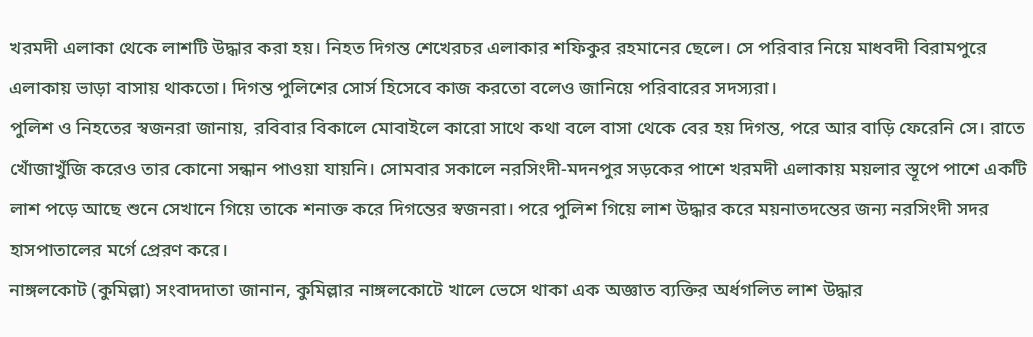খরমদী এলাকা থেকে লাশটি উদ্ধার করা হয়। নিহত দিগন্ত শেখেরচর এলাকার শফিকুর রহমানের ছেলে। সে পরিবার নিয়ে মাধবদী বিরামপুরে এলাকায় ভাড়া বাসায় থাকতো। দিগন্ত পুলিশের সোর্স হিসেবে কাজ করতো বলেও জানিয়ে পরিবারের সদস্যরা।
পুলিশ ও নিহতের স্বজনরা জানায়, রবিবার বিকালে মোবাইলে কারো সাথে কথা বলে বাসা থেকে বের হয় দিগন্ত, পরে আর বাড়ি ফেরেনি সে। রাতে খোঁজাখুঁজি করেও তার কোনো সন্ধান পাওয়া যায়নি। সোমবার সকালে নরসিংদী-মদনপুর সড়কের পাশে খরমদী এলাকায় ময়লার স্তূপে পাশে একটি লাশ পড়ে আছে শুনে সেখানে গিয়ে তাকে শনাক্ত করে দিগন্তের স্বজনরা। পরে পুলিশ গিয়ে লাশ উদ্ধার করে ময়নাতদন্তের জন্য নরসিংদী সদর হাসপাতালের মর্গে প্রেরণ করে।
নাঙ্গলকোট (কুমিল্লা) সংবাদদাতা জানান, কুমিল্লার নাঙ্গলকোটে খালে ভেসে থাকা এক অজ্ঞাত ব্যক্তির অর্ধগলিত লাশ উদ্ধার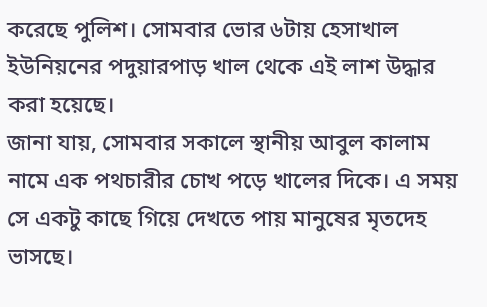করেছে পুলিশ। সোমবার ভোর ৬টায় হেসাখাল ইউনিয়নের পদুয়ারপাড় খাল থেকে এই লাশ উদ্ধার করা হয়েছে।
জানা যায়, সোমবার সকালে স্থানীয় আবুল কালাম নামে এক পথচারীর চোখ পড়ে খালের দিকে। এ সময় সে একটু কাছে গিয়ে দেখতে পায় মানুষের মৃতদেহ ভাসছে।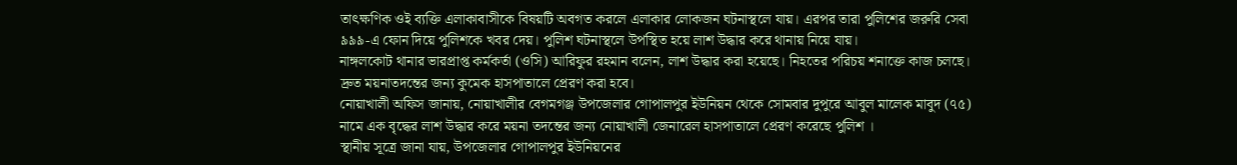তাৎক্ষণিক ওই ব্যক্তি এলাকাবাসীকে বিষয়টি অবগত করলে এলাকার লোকজন ঘটনাস্থলে যায়। এরপর তারা পুলিশের জরুরি সেবা ৯৯৯-এ ফোন দিয়ে পুলিশকে খবর দেয়। পুলিশ ঘটনাস্থলে উপস্থিত হয়ে লাশ উদ্ধার করে থানায় নিয়ে যায়।
নাঙ্গলকোট থানার ভারপ্রাপ্ত কর্মকর্তা (ওসি) আরিফুর রহমান বলেন, লাশ উদ্ধার করা হয়েছে। নিহতের পরিচয় শনাক্তে কাজ চলছে। দ্রুত ময়নাতদন্তের জন্য কুমেক হাসপাতালে প্রেরণ করা হবে।
নোয়াখালী অফিস জানায়, নোয়াখালীর বেগমগঞ্জ উপজেলার গোপালপুর ইউনিয়ন থেকে সোমবার দুপুরে আবুল মালেক মাবুদ (৭৫) নামে এক বৃদ্ধের লাশ উদ্ধার করে ময়না তদন্তের জন্য নোয়াখালী জেনারেল হাসপাতালে প্রেরণ করেছে পুলিশ ।
স্থানীয় সূত্রে জানা যায়, উপজেলার গোপালপুর ইউনিয়নের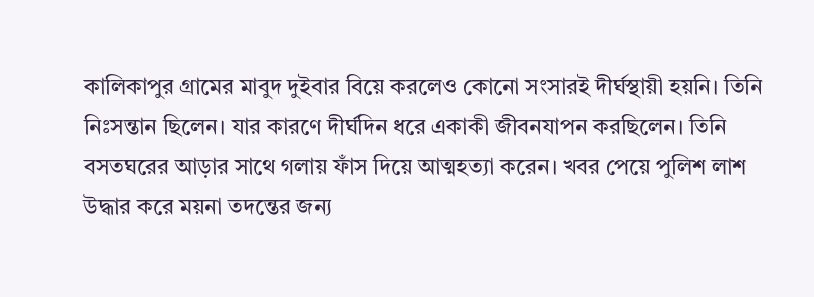কালিকাপুর গ্রামের মাবুদ দুইবার বিয়ে করলেও কোনো সংসারই দীর্ঘস্থায়ী হয়নি। তিনি নিঃসন্তান ছিলেন। যার কারণে দীর্ঘদিন ধরে একাকী জীবনযাপন করছিলেন। তিনি বসতঘরের আড়ার সাথে গলায় ফাঁস দিয়ে আত্মহত্যা করেন। খবর পেয়ে পুলিশ লাশ উদ্ধার করে ময়না তদন্তের জন্য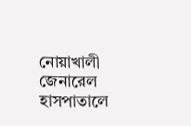নোয়াখালী জেনারেল হাসপাতালে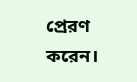প্রেরণ করেন।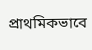প্রাথমিকভাবে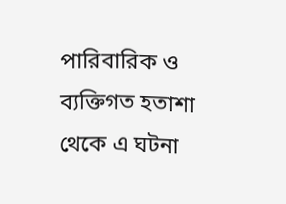পারিবারিক ও ব্যক্তিগত হতাশা থেকে এ ঘটনা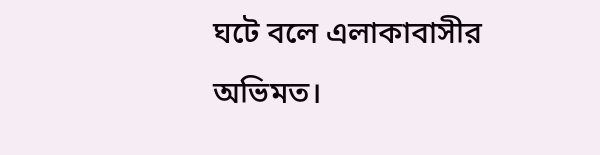ঘটে বলে এলাকাবাসীর অভিমত।